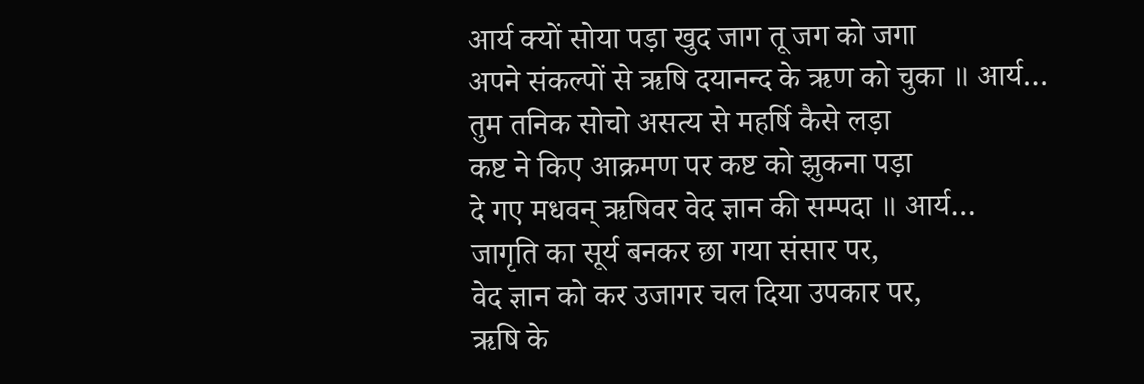आर्य क्यों सोया पड़ा खुद जाग तू जग को जगा
अपने संकल्पों से ऋषि दयानन्द के ऋण को चुका ॥ आर्य…
तुम तनिक सोचो असत्य से महर्षि कैसे लड़ा
कष्ट ने किए आक्रमण पर कष्ट को झुकना पड़ा
दे गए मधवन् ऋषिवर वेद ज्ञान की सम्पदा ॥ आर्य…
जागृति का सूर्य बनकर छा गया संसार पर,
वेद ज्ञान को कर उजागर चल दिया उपकार पर,
ऋषि के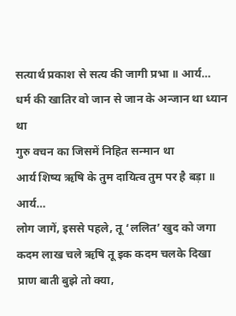सत्यार्थ प्रकाश से सत्य की जागी प्रभा ॥ आर्य…
धर्म की खातिर वो जान से जान के अन्जान था ध्यान था
गुरु वचन का जिसमें निहित सन्मान था
आर्य शिष्य ऋषि के तुम दायित्व तुम पर है बड़ा ॥ आर्य…
लोग जागें, इससे पहले, तू ‘ललित’ खुद को जगा
कदम लाख चले ऋषि तू इक कदम चलके दिखा
प्राण बाती बुझे तो क्या,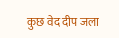कुछ वेद दीप जला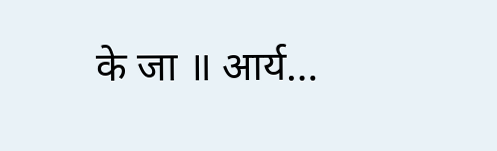के जा ॥ आर्य…